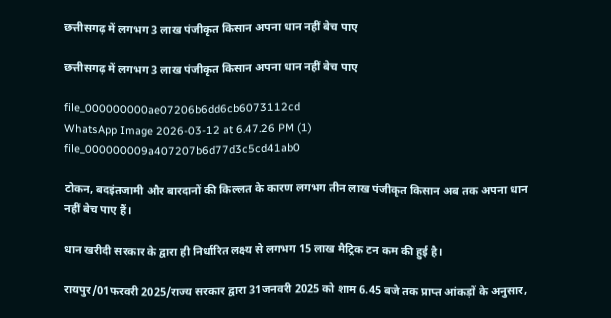छत्तीसगढ़ में लगभग 3 लाख पंजीकृत किसान अपना धान नहीं बेच पाए

छत्तीसगढ़ में लगभग 3 लाख पंजीकृत किसान अपना धान नहीं बेच पाए

file_000000000ae07206b6dd6cb6073112cd
WhatsApp Image 2026-03-12 at 6.47.26 PM (1)
file_000000009a407207b6d77d3c5cd41ab0

टोकन, बदइंतजामी और बारदानों की किल्लत के कारण लगभग तीन लाख पंजीकृत किसान अब तक अपना धान नहीं बेच पाए हैं।

धान खरीदी सरकार के द्वारा ही निर्धारित लक्ष्य से लगभग 15 लाख मैट्रिक टन कम की हुई है।

रायपुर/01फरवरी 2025/राज्य सरकार द्वारा 31जनवरी 2025 को शाम 6.45 बजे तक प्राप्त आंकड़ों के अनुसार,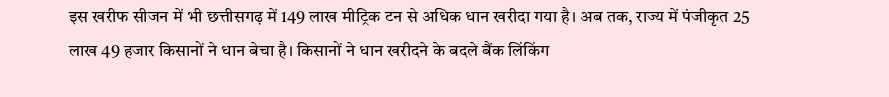इस खरीफ सीजन में भी छत्तीसगढ़ में 149 लाख मीट्रिक टन से अधिक धान खरीदा गया है। अब तक, राज्य में पंजीकृत 25 लाख 49 हजार किसानों ने धान बेचा है। किसानों ने धान खरीदने के बदले बैंक लिंकिंग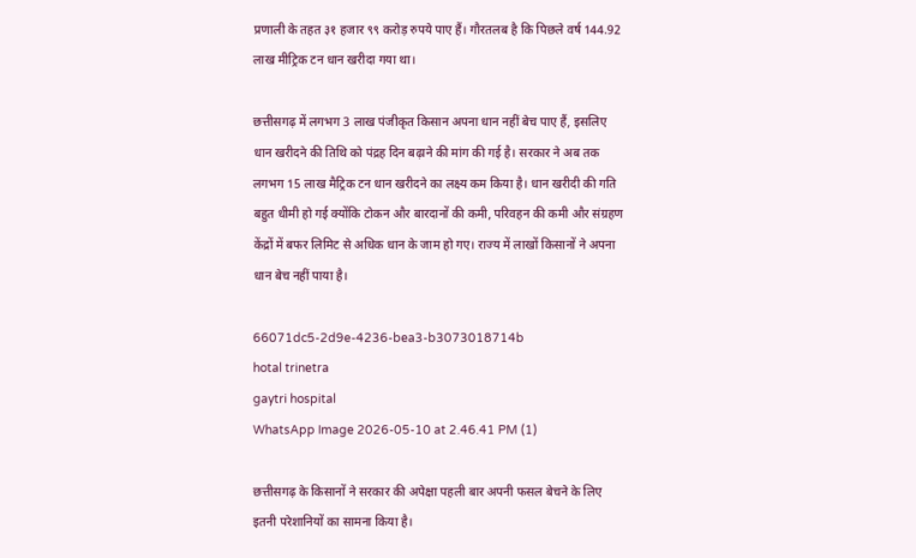प्रणाली के तहत ३१ हजार ९९ करोड़ रुपये पाए हैं। गौरतलब है कि पिछले वर्ष 144.92 लाख मीट्रिक टन धान खरीदा गया था।

छत्तीसगढ़ में लगभग 3 लाख पंजीकृत किसान अपना धान नहीं बेच पाए हैं, इसलिए धान खरीदने की तिथि को पंद्रह दिन बढ़ाने की मांग की गई है। सरकार ने अब तक लगभग 15 लाख मैट्रिक टन धान खरीदने का लक्ष्य कम किया है। धान खरीदी की गति बहुत धीमी हो गई क्योंकि टोकन और बारदानों की कमी, परिवहन की कमी और संग्रहण केंद्रों में बफर लिमिट से अधिक धान के जाम हो गए। राज्य में लाखों किसानों ने अपना धान बेच नहीं पाया है।

66071dc5-2d9e-4236-bea3-b3073018714b
hotal trinetra
gaytri hospital
WhatsApp Image 2026-05-10 at 2.46.41 PM (1)

छत्तीसगढ़ के किसानों ने सरकार की अपेक्षा पहली बार अपनी फसल बेचने के लिए इतनी परेशानियों का सामना किया है।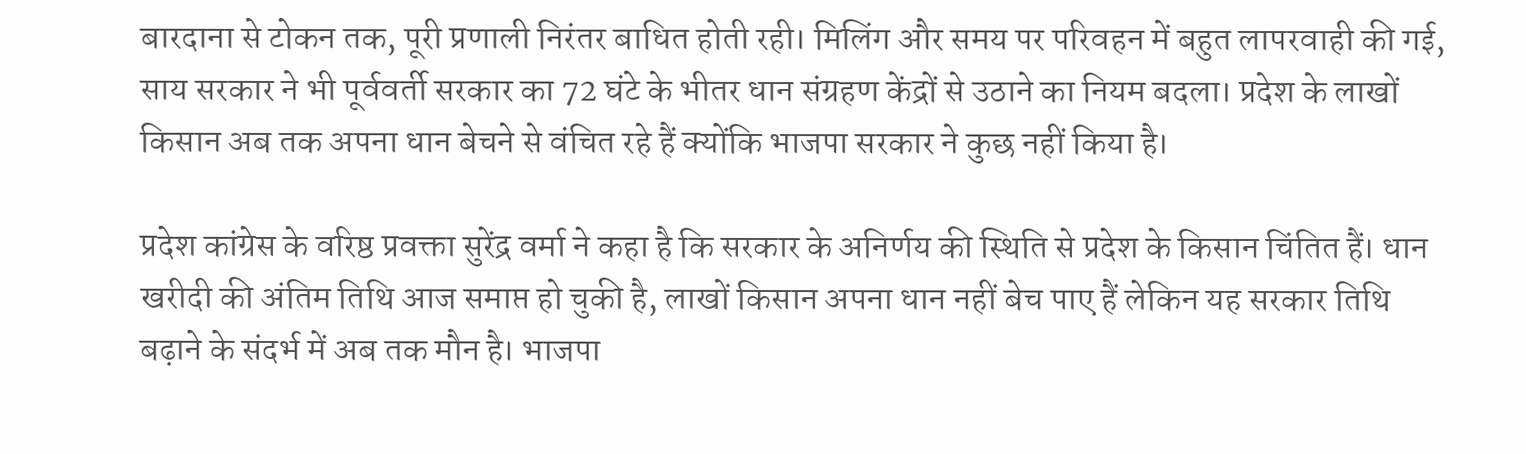बारदाना से टोकन तक, पूरी प्रणाली निरंतर बाधित होती रही। मिलिंग और समय पर परिवहन में बहुत लापरवाही की गई, साय सरकार ने भी पूर्ववर्ती सरकार का 72 घंटे के भीतर धान संग्रहण केंद्रों से उठाने का नियम बदला। प्रदेश के लाखों किसान अब तक अपना धान बेचने से वंचित रहे हैं क्योंकि भाजपा सरकार ने कुछ नहीं किया है।

प्रदेश कांग्रेस के वरिष्ठ प्रवक्ता सुरेंद्र वर्मा ने कहा है कि सरकार के अनिर्णय की स्थिति से प्रदेश के किसान चिंतित हैं। धान खरीदी की अंतिम तिथि आज समाप्त हो चुकी है, लाखों किसान अपना धान नहीं बेच पाए हैं लेकिन यह सरकार तिथि बढ़ाने के संदर्भ में अब तक मौन है। भाजपा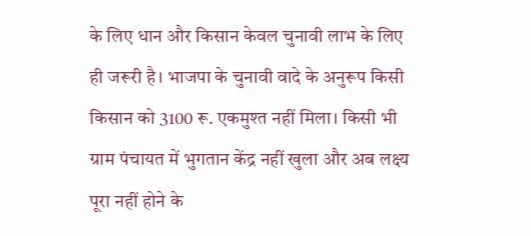के लिए धान और किसान केवल चुनावी लाभ के लिए ही जरूरी है। भाजपा के चुनावी वादे के अनुरूप किसी किसान को 3100 रू. एकमुश्त नहीं मिला। किसी भी ग्राम पंचायत में भुगतान केंद्र नहीं खुला और अब लक्ष्य पूरा नहीं होने के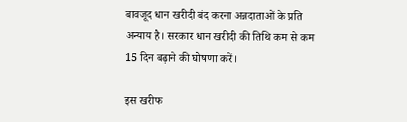बावजूद धान खरीदी बंद करना अन्नदाताओं के प्रति अन्याय है। सरकार धान खरीदी की तिथि कम से कम 15 दिन बढ़ाने की घोषणा करें।

इस खरीफ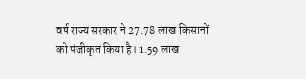वर्ष राज्य सरकार ने 27.78 लाख किसानों को पंजीकृत किया है। 1.59 लाख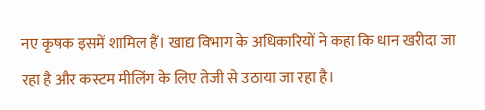नए कृषक इसमें शामिल हैं। खाद्य विभाग के अधिकारियों ने कहा कि धान खरीदा जा रहा है और कस्टम मीलिंग के लिए तेजी से उठाया जा रहा है।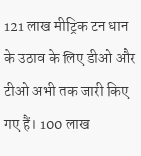121 लाख मीट्रिक टन धान के उठाव के लिए डीओ और टीओ अभी तक जारी किए गए हैं। 100 लाख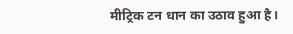मीट्रिक टन धान का उठाव हुआ है।